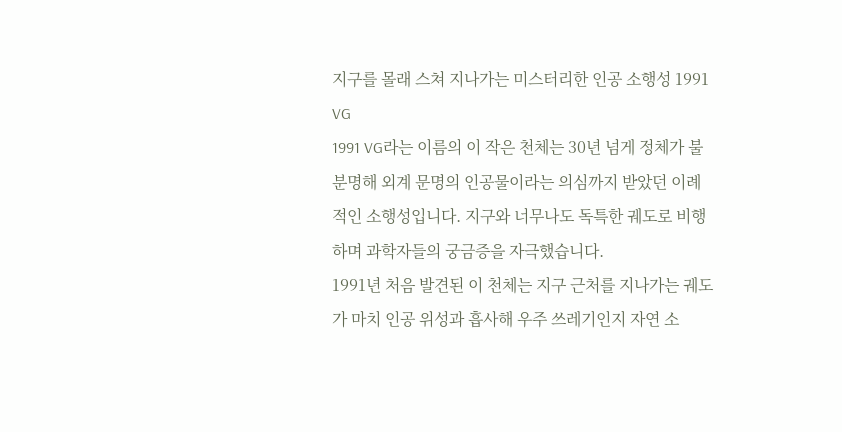지구를 몰래 스쳐 지나가는 미스터리한 인공 소행성 1991 VG
1991 VG라는 이름의 이 작은 천체는 30년 넘게 정체가 불분명해 외계 문명의 인공물이라는 의심까지 받았던 이례적인 소행성입니다. 지구와 너무나도 독특한 궤도로 비행하며 과학자들의 궁금증을 자극했습니다.
1991년 처음 발견된 이 천체는 지구 근처를 지나가는 궤도가 마치 인공 위성과 흡사해 우주 쓰레기인지 자연 소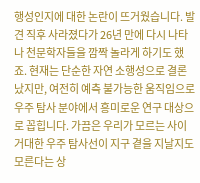행성인지에 대한 논란이 뜨거웠습니다. 발견 직후 사라졌다가 26년 만에 다시 나타나 천문학자들을 깜짝 놀라게 하기도 했죠. 현재는 단순한 자연 소행성으로 결론 났지만, 여전히 예측 불가능한 움직임으로 우주 탐사 분야에서 흥미로운 연구 대상으로 꼽힙니다. 가끔은 우리가 모르는 사이 거대한 우주 탐사선이 지구 곁을 지날지도 모른다는 상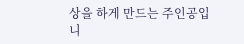상을 하게 만드는 주인공입니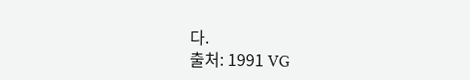다.
출처: 1991 VG